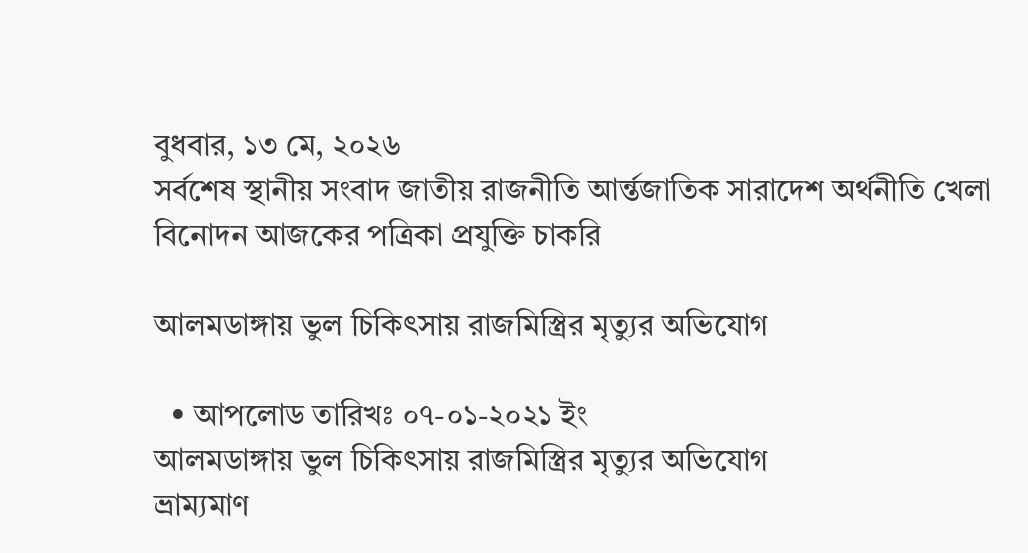বুধবার, ১৩ মে, ২০২৬
সর্বশেষ স্থানীয় সংবাদ জাতীয় রাজনীতি আর্ন্তজাতিক সারাদেশ অর্থনীতি খেলা বিনোদন আজকের পত্রিকা প্রযুক্তি চাকরি

আলমডাঙ্গায় ভুল চিকিৎসায় রাজমিস্ত্রির মৃত্যুর অভিযোগ

  • আপলোড তারিখঃ ০৭-০১-২০২১ ইং
আলমডাঙ্গায় ভুল চিকিৎসায় রাজমিস্ত্রির মৃত্যুর অভিযোগ
ভ্রাম্যমাণ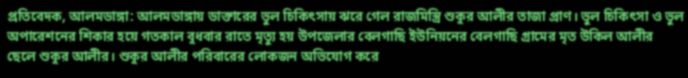প্রতিবেদক, আলমডাঙ্গা: আলমডাঙ্গায় ডাক্তারের ভুল চিকিৎসায় ঝরে গেল রাজমিস্ত্রি শুকুর আলীর তাজা প্রাণ। ভুল চিকিৎসা ও ভুল অপারেশনের শিকার হয়ে গতকাল বুধবার রাতে মৃত্যু হয় উপজেলার বেলগাছি ইউনিয়নের বেলগাছি গ্রামের মৃত উকিল আলীর ছেলে শুকুর আলীর। শুকুর আলীর পরিবারের লোকজন অভিযোগ করে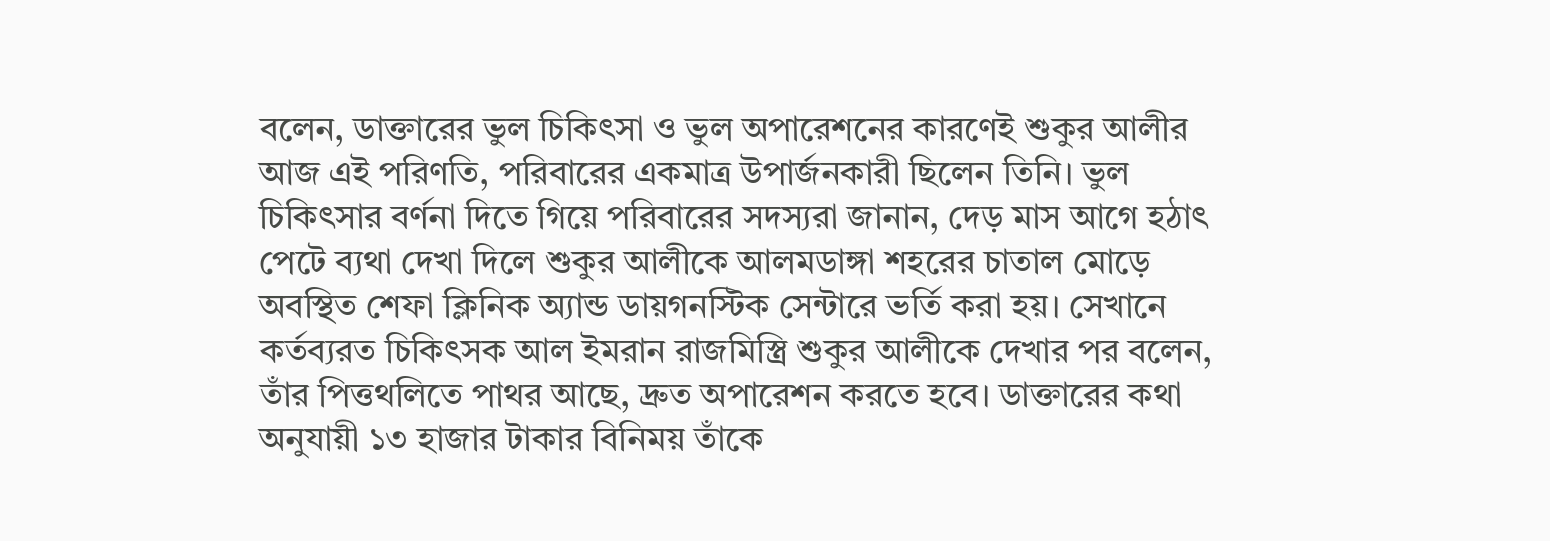বলেন, ডাক্তারের ভুল চিকিৎসা ও ভুল অপারেশনের কারণেই শুকুর আলীর আজ এই পরিণতি, পরিবারের একমাত্র উপার্জনকারী ছিলেন তিনি। ভুল চিকিৎসার বর্ণনা দিতে গিয়ে পরিবারের সদস্যরা জানান, দেড় মাস আগে হঠাৎ পেটে ব্যথা দেখা দিলে শুকুর আলীকে আলমডাঙ্গা শহরের চাতাল মোড়ে অবস্থিত শেফা ক্লিনিক অ্যান্ড ডায়গনস্টিক সেন্টারে ভর্তি করা হয়। সেখানে কর্তব্যরত চিকিৎসক আল ইমরান রাজমিস্ত্রি শুকুর আলীকে দেখার পর বলেন, তাঁর পিত্তথলিতে পাথর আছে, দ্রুত অপারেশন করতে হবে। ডাক্তারের কথা অনুযায়ী ১৩ হাজার টাকার বিনিময় তাঁকে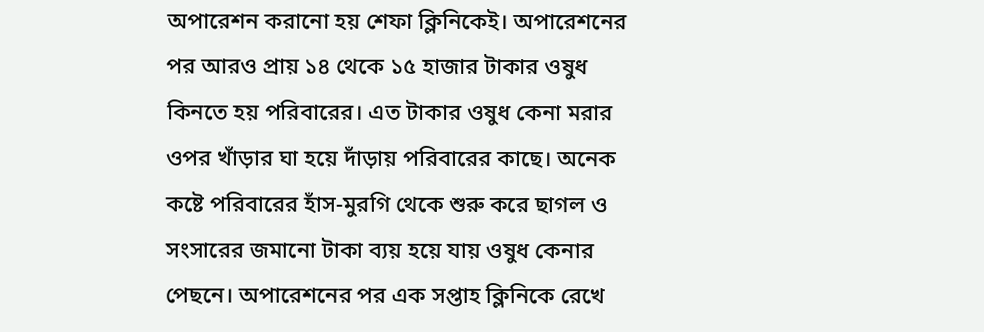অপারেশন করানো হয় শেফা ক্লিনিকেই। অপারেশনের পর আরও প্রায় ১৪ থেকে ১৫ হাজার টাকার ওষুধ কিনতে হয় পরিবারের। এত টাকার ওষুধ কেনা মরার ওপর খাঁড়ার ঘা হয়ে দাঁড়ায় পরিবারের কাছে। অনেক কষ্টে পরিবারের হাঁস-মুরগি থেকে শুরু করে ছাগল ও সংসারের জমানো টাকা ব্যয় হয়ে যায় ওষুধ কেনার পেছনে। অপারেশনের পর এক সপ্তাহ ক্লিনিকে রেখে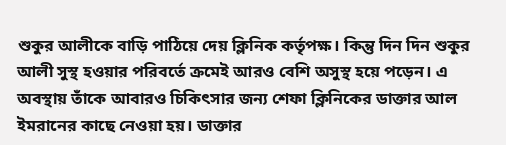শুকুর আলীকে বাড়ি পাঠিয়ে দেয় ক্লিনিক কর্তৃপক্ষ। কিন্তু দিন দিন শুকুর আলী সুস্থ হওয়ার পরিবর্তে ক্রমেই আরও বেশি অসুস্থ হয়ে পড়েন। এ অবস্থায় তাঁকে আবারও চিকিৎসার জন্য শেফা ক্লিনিকের ডাক্তার আল ইমরানের কাছে নেওয়া হয়। ডাক্তার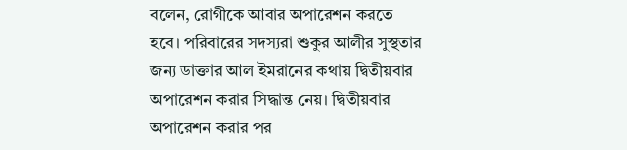বলেন, রোগীকে আবার অপারেশন করতে হবে। পরিবারের সদস্যরা শুকুর আলীর সুস্থতার জন্য ডাক্তার আল ইমরানের কথায় দ্বিতীয়বার অপারেশন করার সিদ্ধান্ত নেয়। দ্বিতীয়বার অপারেশন করার পর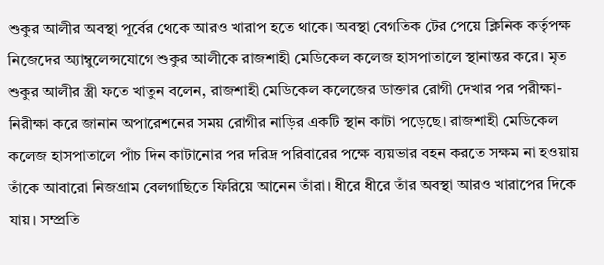শুকুর আলীর অবস্থা পূর্বের থেকে আরও খারাপ হতে থাকে। অবস্থা বেগতিক টের পেয়ে ক্লিনিক কর্তৃপক্ষ নিজেদের অ্যাম্বুলেন্সযোগে শুকুর আলীকে রাজশাহী মেডিকেল কলেজ হাসপাতালে স্থানান্তর করে। মৃত শুকুর আলীর স্ত্রী ফতে খাতুন বলেন, রাজশাহী মেডিকেল কলেজের ডাক্তার রোগী দেখার পর পরীক্ষা-নিরীক্ষা করে জানান অপারেশনের সময় রোগীর নাড়ির একটি স্থান কাটা পড়েছে। রাজশাহী মেডিকেল কলেজ হাসপাতালে পাঁচ দিন কাটানোর পর দরিদ্র পরিবারের পক্ষে ব্যয়ভার বহন করতে সক্ষম না হওয়ায় তাঁকে আবারো নিজগ্রাম বেলগাছিতে ফিরিয়ে আনেন তাঁরা। ধীরে ধীরে তাঁর অবস্থা আরও খারাপের দিকে যায়। সম্প্রতি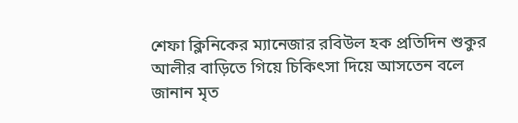শেফা ক্লিনিকের ম্যানেজার রবিউল হক প্রতিদিন শুকুর আলীর বাড়িতে গিয়ে চিকিৎসা দিয়ে আসতেন বলে জানান মৃত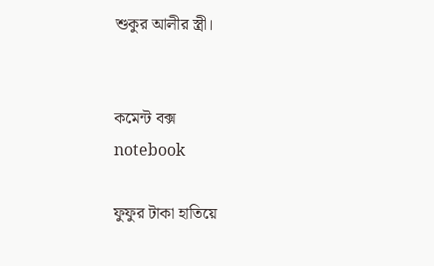শুকুর আলীর স্ত্রী।


কমেন্ট বক্স
notebook

ফুফুর টাকা হাতিয়ে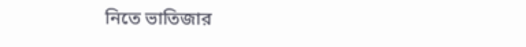নিতে ভাতিজার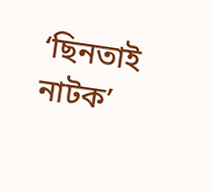‘ছিনতাই নাটক’